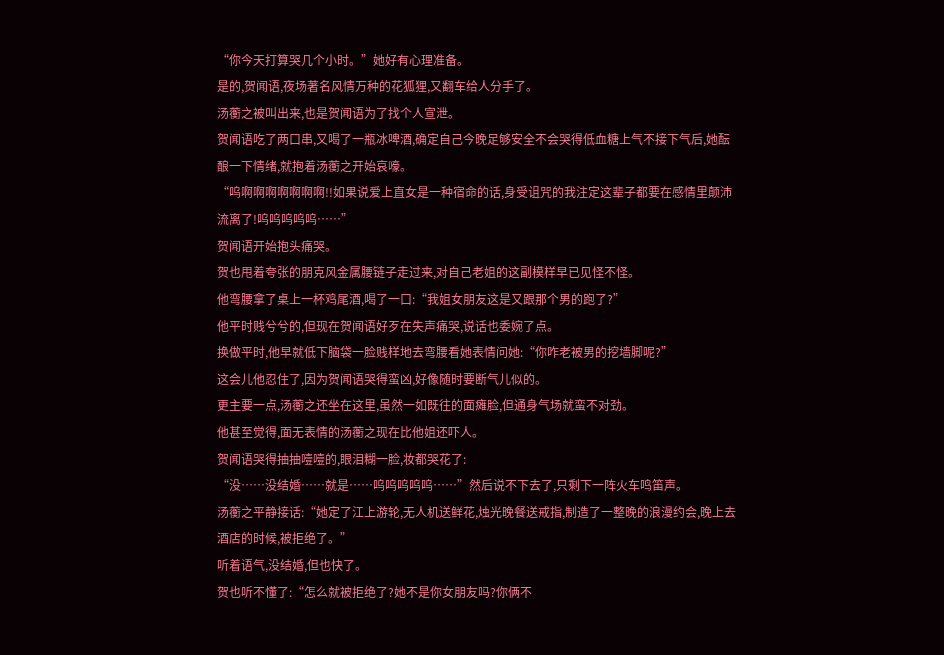“你今天打算哭几个小时。”她好有心理准备。
是的,贺闻语,夜场著名风情万种的花狐狸,又翻车给人分手了。
汤蘅之被叫出来,也是贺闻语为了找个人宣泄。
贺闻语吃了两口串,又喝了一瓶冰啤酒,确定自己今晚足够安全不会哭得低血糖上气不接下气后,她酝酿一下情绪,就抱着汤蘅之开始哀嚎。
“呜啊啊啊啊啊啊啊!!如果说爱上直女是一种宿命的话,身受诅咒的我注定这辈子都要在感情里颠沛流离了!呜呜呜呜呜……”
贺闻语开始抱头痛哭。
贺也甩着夸张的朋克风金属腰链子走过来,对自己老姐的这副模样早已见怪不怪。
他弯腰拿了桌上一杯鸡尾酒,喝了一口:“我姐女朋友这是又跟那个男的跑了?”
他平时贱兮兮的,但现在贺闻语好歹在失声痛哭,说话也委婉了点。
换做平时,他早就低下脑袋一脸贱样地去弯腰看她表情问她:“你咋老被男的挖墙脚呢?”
这会儿他忍住了,因为贺闻语哭得蛮凶,好像随时要断气儿似的。
更主要一点,汤蘅之还坐在这里,虽然一如既往的面瘫脸,但通身气场就蛮不对劲。
他甚至觉得,面无表情的汤蘅之现在比他姐还吓人。
贺闻语哭得抽抽噎噎的,眼泪糊一脸,妆都哭花了:
“没……没结婚……就是……呜呜呜呜呜……”然后说不下去了,只剩下一阵火车鸣笛声。
汤蘅之平静接话:“她定了江上游轮,无人机送鲜花,烛光晚餐送戒指,制造了一整晚的浪漫约会,晚上去酒店的时候,被拒绝了。”
听着语气,没结婚,但也快了。
贺也听不懂了:“怎么就被拒绝了?她不是你女朋友吗?你俩不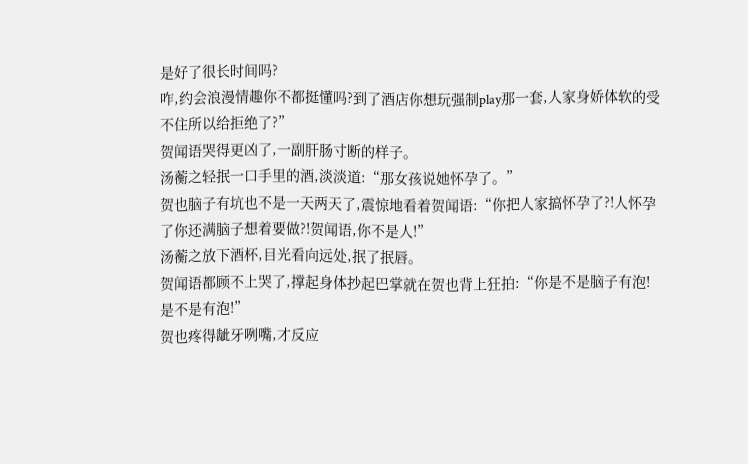是好了很长时间吗?
咋,约会浪漫情趣你不都挺懂吗?到了酒店你想玩强制play那一套,人家身娇体软的受不住所以给拒绝了?”
贺闻语哭得更凶了,一副肝肠寸断的样子。
汤蘅之轻抿一口手里的酒,淡淡道:“那女孩说她怀孕了。”
贺也脑子有坑也不是一天两天了,震惊地看着贺闻语:“你把人家搞怀孕了?!人怀孕了你还满脑子想着要做?!贺闻语,你不是人!”
汤蘅之放下酒杯,目光看向远处,抿了抿唇。
贺闻语都顾不上哭了,撑起身体抄起巴掌就在贺也背上狂拍:“你是不是脑子有泡!是不是有泡!”
贺也疼得龇牙咧嘴,才反应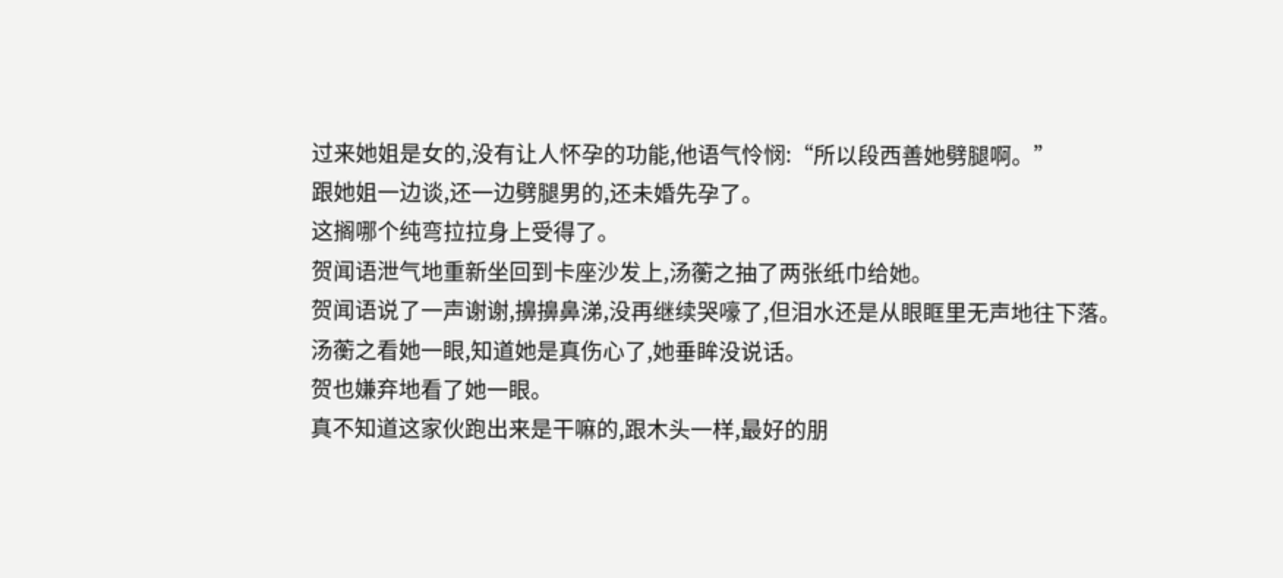过来她姐是女的,没有让人怀孕的功能,他语气怜悯:“所以段西善她劈腿啊。”
跟她姐一边谈,还一边劈腿男的,还未婚先孕了。
这搁哪个纯弯拉拉身上受得了。
贺闻语泄气地重新坐回到卡座沙发上,汤蘅之抽了两张纸巾给她。
贺闻语说了一声谢谢,擤擤鼻涕,没再继续哭嚎了,但泪水还是从眼眶里无声地往下落。
汤蘅之看她一眼,知道她是真伤心了,她垂眸没说话。
贺也嫌弃地看了她一眼。
真不知道这家伙跑出来是干嘛的,跟木头一样,最好的朋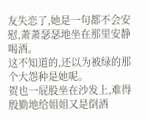友失恋了,她是一句都不会安慰,萧萧瑟瑟地坐在那里安静喝酒。
这不知道的,还以为被绿的那个大怨种是她呢。
贺也一屁股坐在沙发上,难得殷勤地给姐姐又是倒酒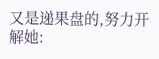又是递果盘的,努力开解她: